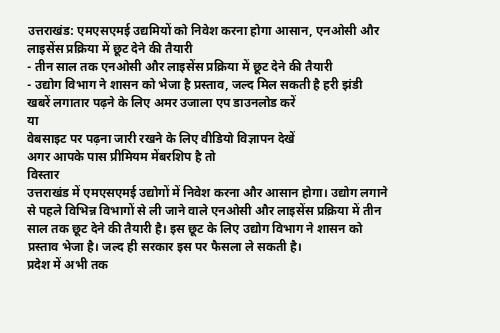उत्तराखंड: एमएसएमई उद्यमियों को निवेश करना होगा आसान, एनओसी और लाइसेंस प्रक्रिया में छूट देने की तैयारी
- तीन साल तक एनओसी और लाइसेंस प्रक्रिया में छूट देने की तैयारी
- उद्योग विभाग ने शासन को भेजा है प्रस्ताव, जल्द मिल सकती है हरी झंडी
खबरें लगातार पढ़ने के लिए अमर उजाला एप डाउनलोड करें
या
वेबसाइट पर पढ़ना जारी रखने के लिए वीडियो विज्ञापन देखें
अगर आपके पास प्रीमियम मेंबरशिप है तो
विस्तार
उत्तराखंड में एमएसएमई उद्योगों में निवेश करना और आसान होगा। उद्योग लगाने से पहले विभिन्न विभागों से ली जाने वाले एनओसी और लाइसेंस प्रक्रिया में तीन साल तक छूट देने की तैयारी है। इस छूट के लिए उद्योग विभाग ने शासन को प्रस्ताव भेजा है। जल्द ही सरकार इस पर फैसला ले सकती है।
प्रदेश में अभी तक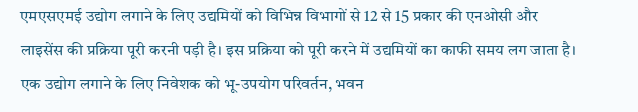एमएसएमई उद्योग लगाने के लिए उद्यमियों को विभिन्न विभागों से 12 से 15 प्रकार की एनओसी और लाइसेंस की प्रक्रिया पूरी करनी पड़ी है। इस प्रक्रिया को पूरी करने में उद्यमियों का काफी समय लग जाता है।
एक उद्योग लगाने के लिए निवेशक को भू-उपयोग परिवर्तन, भवन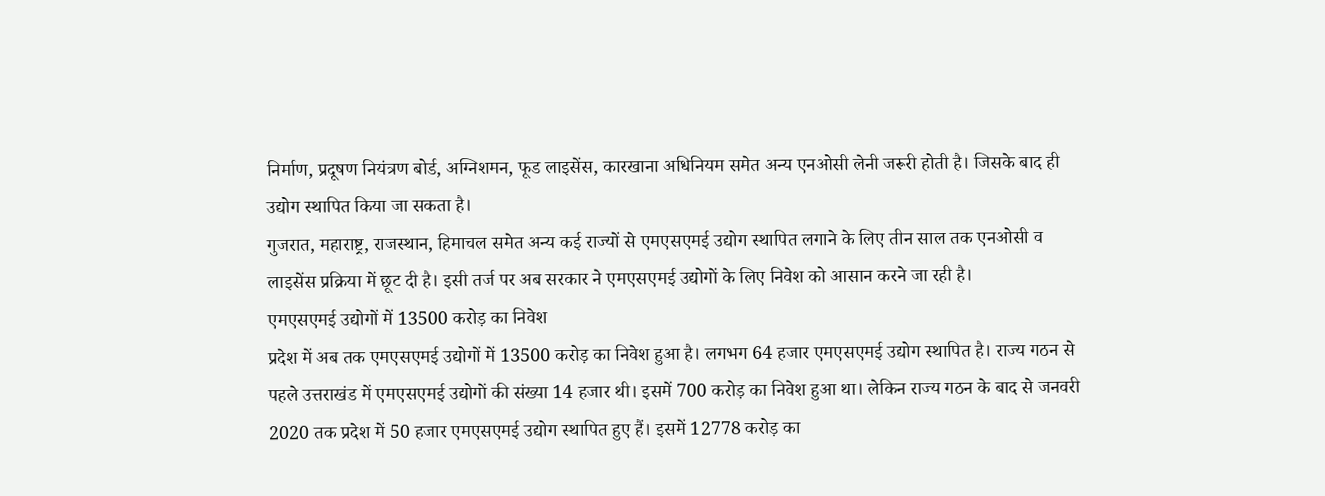निर्माण, प्रदूषण नियंत्रण बोर्ड, अग्निशमन, फूड लाइसेंस, कारखाना अधिनियम समेत अन्य एनओसी लेनी जरूरी होती है। जिसके बाद ही उद्योग स्थापित किया जा सकता है।
गुजरात, महाराष्ट्र, राजस्थान, हिमाचल समेत अन्य कई राज्यों से एमएसएमई उद्योग स्थापित लगाने के लिए तीन साल तक एनओसी व लाइसेंस प्रक्रिया में छूट दी है। इसी तर्ज पर अब सरकार ने एमएसएमई उद्योगों के लिए निवेश को आसान करने जा रही है।
एमएसएमई उद्योगों में 13500 करोड़ का निवेश
प्रदेश में अब तक एमएसएमई उद्योगों में 13500 करोड़ का निवेश हुआ है। लगभग 64 हजार एमएसएमई उद्योग स्थापित है। राज्य गठन से पहले उत्तराखंड में एमएसएमई उद्योगों की संख्या 14 हजार थी। इसमें 700 करोड़ का निवेश हुआ था। लेकिन राज्य गठन के बाद से जनवरी 2020 तक प्रदेश में 50 हजार एमएसएमई उद्योग स्थापित हुए हैं। इसमें 12778 करोड़ का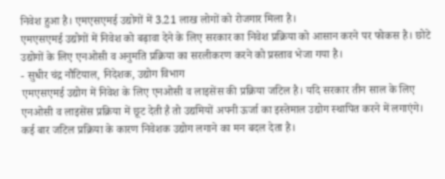निवेश हुआ है। एमएसएमई उद्योगों में 3.21 लाख लोगों को रोजगार मिला है।
एमएसएमई उद्योगों में निवेश को बढ़ावा देने के लिए सरकार का निवेश प्रक्रिया को आसान करने पर फोकस है। छोटे उद्योगों के लिए एनओसी व अनुमति प्रक्रिया का सरलीकरण करने को प्रस्ताव भेजा गया है।
- सुधीर चंद्र नौटियाल, निदेशक, उद्योग विभाग
एमएसएमई उद्योग में निवेश के लिए एनओसी व लाइसेंस की प्रक्रिया जटिल है। यदि सरकार तीन साल के लिए एनओसी व लाइसेंस प्रक्रिया में छूट देती है तो उद्यमियों अपनी ऊर्जा का इस्तेमाल उद्योग स्थापित करने में लगाएंगे। कई बार जटिल प्रक्रिया के कारण निवेशक उद्योग लगाने का मन बदल देता है।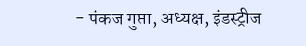- पंकज गुप्ता, अध्यक्ष, इंडस्ट्रीज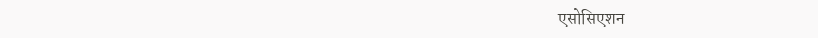एसोसिएशन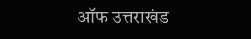ऑफ उत्तराखंड